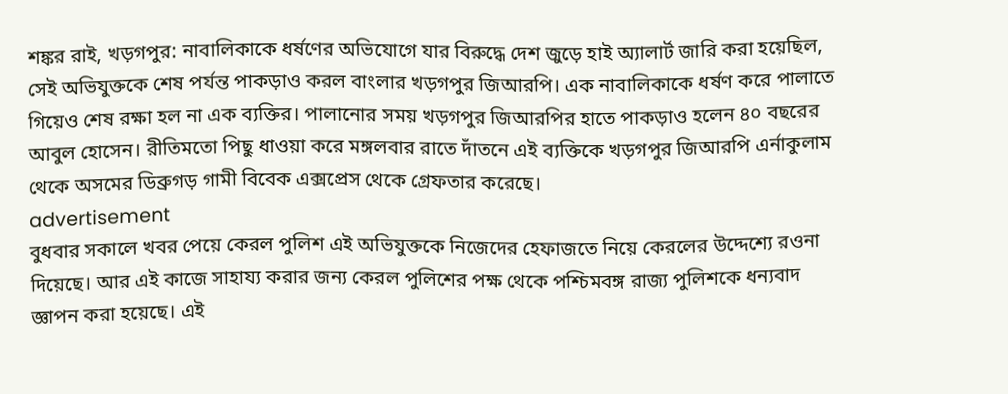শঙ্কর রাই, খড়গপুর: নাবালিকাকে ধর্ষণের অভিযোগে যার বিরুদ্ধে দেশ জুড়ে হাই অ্যালার্ট জারি করা হয়েছিল, সেই অভিযুক্তকে শেষ পর্যন্ত পাকড়াও করল বাংলার খড়গপুর জিআরপি। এক নাবালিকাকে ধর্ষণ করে পালাতে গিয়েও শেষ রক্ষা হল না এক ব্যক্তির। পালানোর সময় খড়গপুর জিআরপির হাতে পাকড়াও হলেন ৪০ বছরের আবুল হোসেন। রীতিমতো পিছু ধাওয়া করে মঙ্গলবার রাতে দাঁতনে এই ব্যক্তিকে খড়গপুর জিআরপি এর্নাকুলাম থেকে অসমের ডিব্রুগড় গামী বিবেক এক্সপ্রেস থেকে গ্ৰেফতার করেছে।
advertisement
বুধবার সকালে খবর পেয়ে কেরল পুলিশ এই অভিযুক্তকে নিজেদের হেফাজতে নিয়ে কেরলের উদ্দেশ্যে রওনা দিয়েছে। আর এই কাজে সাহায্য করার জন্য কেরল পুলিশের পক্ষ থেকে পশ্চিমবঙ্গ রাজ্য পুলিশকে ধন্যবাদ জ্ঞাপন করা হয়েছে। এই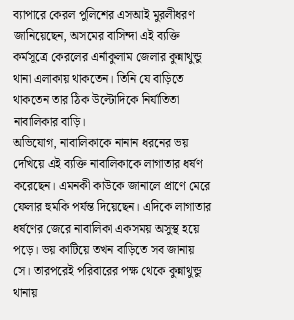ব্যাপারে কেরল পুলিশের এসআই মুরলীধরণ জানিয়েছেন, অসমের বাসিন্দা এই ব্যক্তি কর্মসূত্রে কেরলের এর্নাকুলাম জেলার কুন্নাথুন্ডু থানা এলাকায় থাকতেন। তিনি যে বাড়িতে থাকতেন তার ঠিক উল্টোদিকে নির্যাতিতা নাবালিকার বাড়ি।
অভিযোগ, নাবালিকাকে নানান ধরনের ভয় দেখিয়ে এই ব্যক্তি নাবালিকাকে লাগাতার ধর্ষণ করেছেন। এমনকী কাউকে জানালে প্রাণে মেরে ফেলার হুমকি পর্যন্ত দিয়েছেন। এদিকে লাগাতার ধর্ষণের জেরে নাবালিকা একসময় অসুস্থ হয়ে পড়ে। ভয় কাটিয়ে তখন বাড়িতে সব জানায় সে। তারপরেই পরিবারের পক্ষ থেকে কুন্নাথুন্ডু থানায়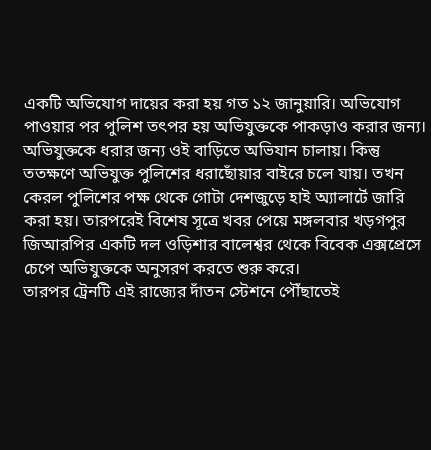একটি অভিযোগ দায়ের করা হয় গত ১২ জানুয়ারি। অভিযোগ পাওয়ার পর পুলিশ তৎপর হয় অভিযুক্তকে পাকড়াও করার জন্য। অভিযুক্তকে ধরার জন্য ওই বাড়িতে অভিযান চালায়। কিন্তু ততক্ষণে অভিযুক্ত পুলিশের ধরাছোঁয়ার বাইরে চলে যায়। তখন কেরল পুলিশের পক্ষ থেকে গোটা দেশজুড়ে হাই অ্যালার্টে জারি করা হয়। তারপরেই বিশেষ সূত্রে খবর পেয়ে মঙ্গলবার খড়গপুর জিআরপির একটি দল ওড়িশার বালেশ্বর থেকে বিবেক এক্সপ্রেসে চেপে অভিযুক্তকে অনুসরণ করতে শুরু করে।
তারপর ট্রেনটি এই রাজ্যের দাঁতন স্টেশনে পৌঁছাতেই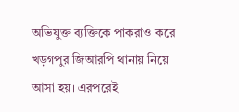অভিযুক্ত ব্যক্তিকে পাকরাও করে খড়গপুর জিআরপি থানায় নিয়ে আসা হয়। এরপরেই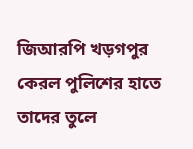জিআরপি খড়গপুর কেরল পুলিশের হাতে তাদের তুলে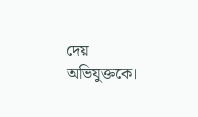দেয় অভিযুক্তকে।